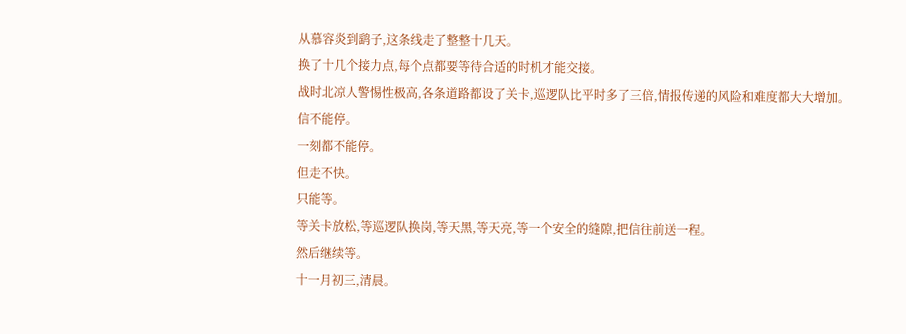从慕容炎到鹞子,这条线走了整整十几天。
换了十几个接力点,每个点都要等待合适的时机才能交接。
战时北凉人警惕性极高,各条道路都设了关卡,巡逻队比平时多了三倍,情报传递的风险和难度都大大增加。
信不能停。
一刻都不能停。
但走不快。
只能等。
等关卡放松,等巡逻队换岗,等天黑,等天亮,等一个安全的缝隙,把信往前送一程。
然后继续等。
十一月初三,清晨。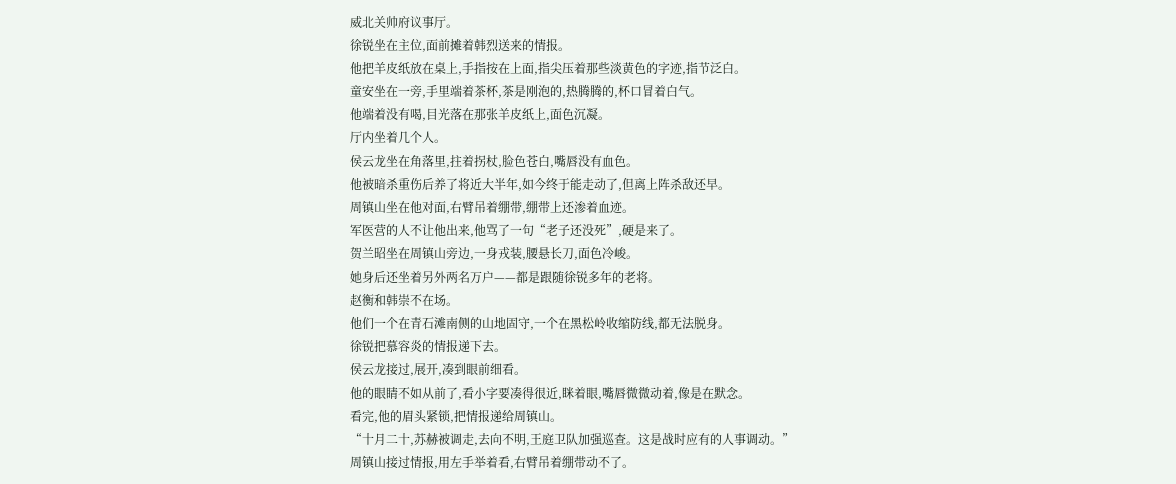威北关帅府议事厅。
徐锐坐在主位,面前摊着韩烈送来的情报。
他把羊皮纸放在桌上,手指按在上面,指尖压着那些淡黄色的字迹,指节泛白。
童安坐在一旁,手里端着茶杯,茶是刚泡的,热腾腾的,杯口冒着白气。
他端着没有喝,目光落在那张羊皮纸上,面色沉凝。
厅内坐着几个人。
侯云龙坐在角落里,拄着拐杖,脸色苍白,嘴唇没有血色。
他被暗杀重伤后养了将近大半年,如今终于能走动了,但离上阵杀敌还早。
周镇山坐在他对面,右臂吊着绷带,绷带上还渗着血迹。
军医营的人不让他出来,他骂了一句“老子还没死”,硬是来了。
贺兰昭坐在周镇山旁边,一身戎装,腰悬长刀,面色冷峻。
她身后还坐着另外两名万户——都是跟随徐锐多年的老将。
赵衡和韩崇不在场。
他们一个在青石滩南侧的山地固守,一个在黑松岭收缩防线,都无法脱身。
徐锐把慕容炎的情报递下去。
侯云龙接过,展开,凑到眼前细看。
他的眼睛不如从前了,看小字要凑得很近,眯着眼,嘴唇微微动着,像是在默念。
看完,他的眉头紧锁,把情报递给周镇山。
“十月二十,苏赫被调走,去向不明,王庭卫队加强巡查。这是战时应有的人事调动。”
周镇山接过情报,用左手举着看,右臂吊着绷带动不了。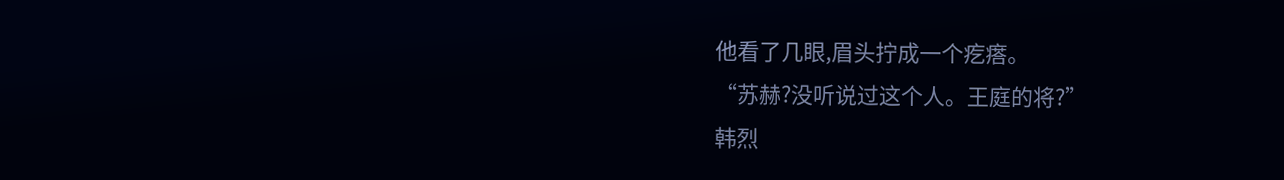他看了几眼,眉头拧成一个疙瘩。
“苏赫?没听说过这个人。王庭的将?”
韩烈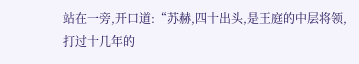站在一旁,开口道:“苏赫,四十出头,是王庭的中层将领,打过十几年的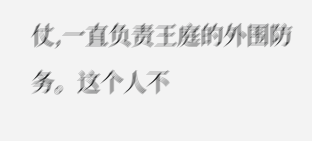仗,一直负责王庭的外围防务。这个人不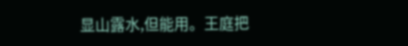显山露水,但能用。王庭把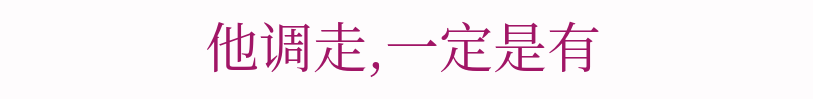他调走,一定是有